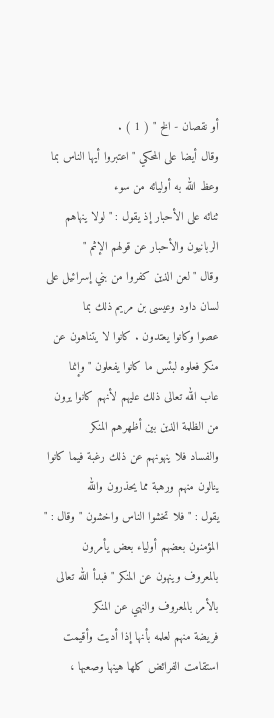أو نقصان - الخ " ( 1 ) .
وقال أيضا على المحكي " اعتبروا أيها الناس بما وعظ الله به أوليائه من سوء
ثنائه على الأحبار إذ يقول : " لولا ينهاهم الربانيون والأحبار عن قولهم الإثم "
وقال " لعن الذين كفروا من بني إسرائيل على لسان داود وعيسى بن مريم ذلك بما
عصوا وكانوا يعتدون . كانوا لا يتناهون عن منكر فعلوه لبئس ما كانوا يفعلون " وإنما
عاب الله تعالى ذلك عليهم لأنهم كانوا يرون من الظلمة الذين بين أظهرهم المنكر
والفساد فلا ينهونهم عن ذلك رغبة فيما كانوا ينالون منهم ورهبة مما يحذرون والله
يقول : " فلا تخشوا الناس واخشون " وقال : " المؤمنون بعضهم أولياء بعض يأمرون
بالمعروف وينهون عن المنكر " فبدأ الله تعالى بالأمر بالمعروف والنهي عن المنكر
فريضة منهم لعلمه بأنها إذا أديت وأقيمت استقامت الفرائض كلها هينها وصعبها ،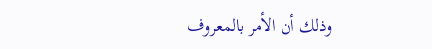وذلك أن الأمر بالمعروف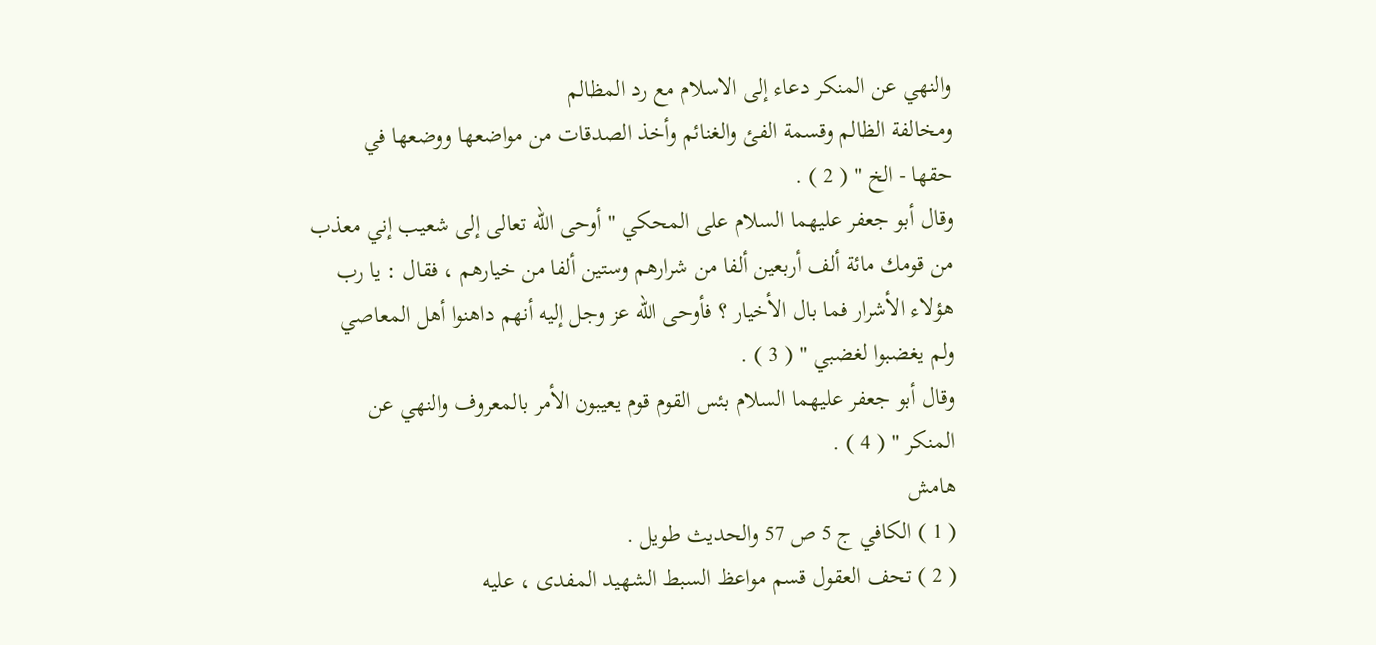والنهي عن المنكر دعاء إلى الاسلام مع رد المظالم
ومخالفة الظالم وقسمة الفئ والغنائم وأخذ الصدقات من مواضعها ووضعها في
حقها - الخ " ( 2 ) .
وقال أبو جعفر عليهما السلام على المحكي " أوحى الله تعالى إلى شعيب إني معذب
من قومك مائة ألف أربعين ألفا من شرارهم وستين ألفا من خيارهم ، فقال : يا رب
هؤلاء الأشرار فما بال الأخيار ؟ فأوحى الله عز وجل إليه أنهم داهنوا أهل المعاصي
ولم يغضبوا لغضبي " ( 3 ) .
وقال أبو جعفر عليهما السلام بئس القوم قوم يعيبون الأمر بالمعروف والنهي عن
المنكر " ( 4 ) .
هامش
( 1 ) الكافي ج 5 ص 57 والحديث طويل .
( 2 ) تحف العقول قسم مواعظ السبط الشهيد المفدى ، عليه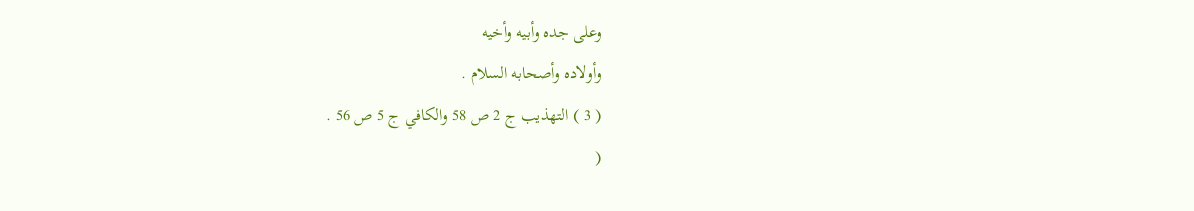وعلى جده وأبيه وأخيه
وأولاده وأصحابه السلام .
( 3 ) التهذيب ج 2 ص 58 والكافي ج 5 ص 56 .
(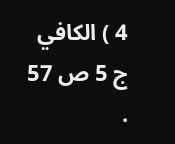4 ) الكافي ج 5 ص 57 .